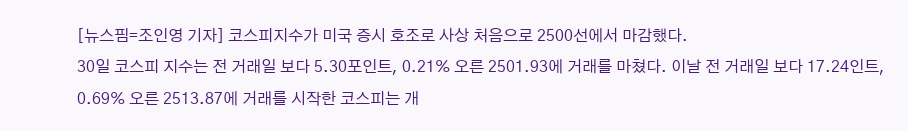[뉴스핌=조인영 기자] 코스피지수가 미국 증시 호조로 사상 처음으로 2500선에서 마감했다.
30일 코스피 지수는 전 거래일 보다 5.30포인트, 0.21% 오른 2501.93에 거래를 마쳤다. 이날 전 거래일 보다 17.24인트, 0.69% 오른 2513.87에 거래를 시작한 코스피는 개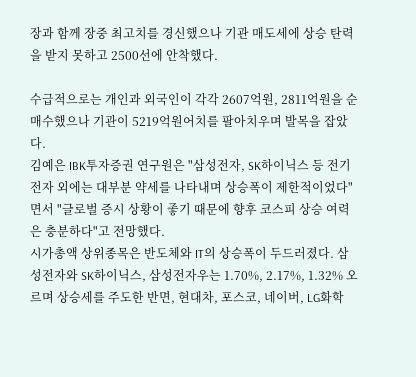장과 함께 장중 최고치를 경신했으나 기관 매도세에 상승 탄력을 받지 못하고 2500선에 안착했다.

수급적으로는 개인과 외국인이 각각 2607억원, 2811억원을 순매수했으나 기관이 5219억원어치를 팔아치우며 발목을 잡았다.
김예은 IBK투자증권 연구원은 "삼성전자, SK하이닉스 등 전기전자 외에는 대부분 약세를 나타내며 상승폭이 제한적이었다"면서 "글로벌 증시 상황이 좋기 때문에 향후 코스피 상승 여력은 충분하다"고 전망했다.
시가총액 상위종목은 반도체와 IT의 상승폭이 두드러졌다. 삼성전자와 SK하이닉스, 삼성전자우는 1.70%, 2.17%, 1.32% 오르며 상승세를 주도한 반면, 현대차, 포스코, 네이버, LG화학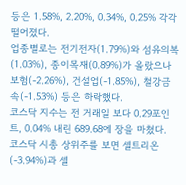등은 1.58%, 2.20%, 0.34%, 0.25% 각각 떨어졌다.
업종별로는 전기전자(1.79%)와 섬유의복(1.03%), 종이목재(0.89%)가 올랐으나 보험(-2.26%), 건설업(-1.85%), 철강금속(-1.53%) 등은 하락했다.
코스닥 지수는 전 거래일 보다 0.29포인트, 0.04% 내린 689.68에 장을 마쳤다.
코스닥 시총 상위주를 보면 셀트리온(-3.94%)과 셀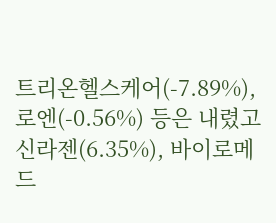트리온헬스케어(-7.89%), 로엔(-0.56%) 등은 내렸고 신라젠(6.35%), 바이로메드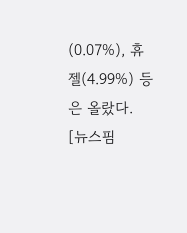(0.07%), 휴젤(4.99%) 등은 올랐다.
[뉴스핌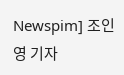Newspim] 조인영 기자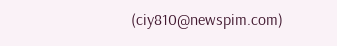(ciy810@newspim.com)